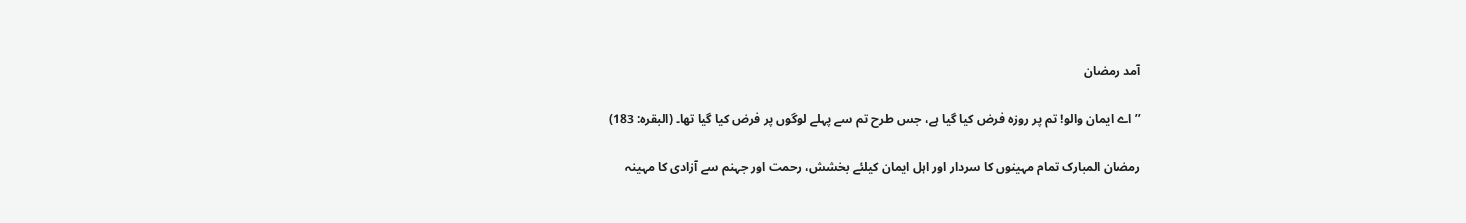آمد رمضان

’’اے ایمان والو! تم پر روزہ فرض کیا گیا ہے، جس طرح تم سے پہلے لوگوں پر فرض کیا گیا تھا۔ (البقرہ: 183)

رمضان المبارک تمام مہینوں کا سردار اور اہل ایمان کیلئے بخشش، رحمت اور جہنم سے آزادی کا مہینہ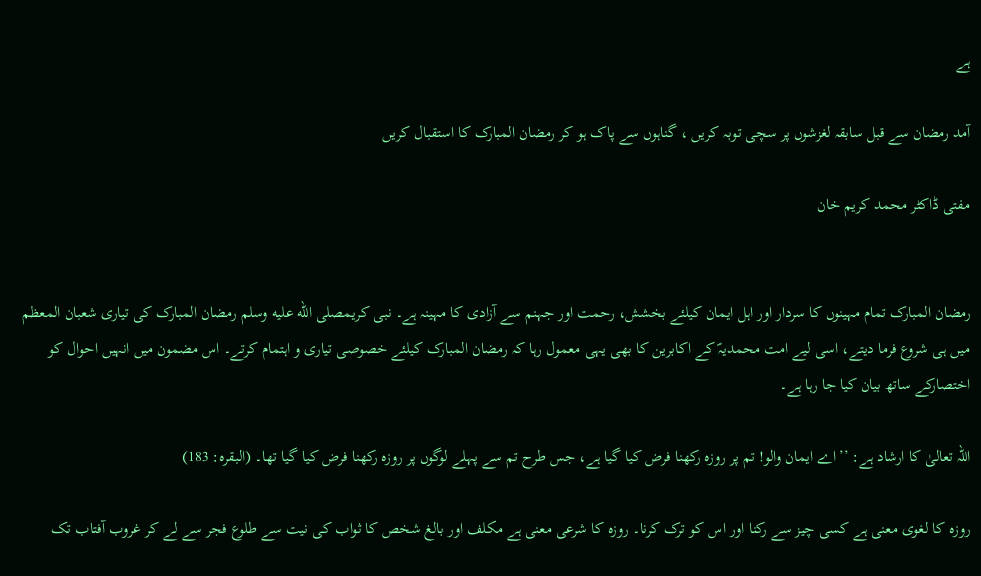ہے

آمد رمضان سے قبل سابقہ لغزشوں پر سچی توبہ کریں ، گناہوں سے پاک ہو کر رمضان المبارک کا استقبال کریں

مفتی ڈاکٹر محمد کریم خان


رمضان المبارک تمام مہینوں کا سردار اور اہل ایمان کیلئے بخشش، رحمت اور جہنم سے آزادی کا مہینہ ہے۔ نبی کریمصلى الله عليه وسلم رمضان المبارک کی تیاری شعبان المعظم میں ہی شروع فرما دیتے، اسی لیے امت محمدیہؐ کے اکابرین کا بھی یہی معمول رہا کہ رمضان المبارک کیلئے خصوصی تیاری و اہتمام کرتے۔ اس مضمون میں انہیں احوال کو اختصارکے ساتھ بیان کیا جا رہا ہے۔

اللہ تعالیٰ کا ارشاد ہے: ’’اے ایمان والو! تم پر روزہ رکھنا فرض کیا گیا ہے، جس طرح تم سے پہلے لوگوں پر روزہ رکھنا فرض کیا گیا تھا۔ (البقرہ: 183)

روزہ کا لغوی معنی ہے کسی چیز سے رکنا اور اس کو ترک کرنا۔ روزہ کا شرعی معنی ہے مکلف اور بالغ شخص کا ثواب کی نیت سے طلوع فجر سے لے کر غروب آفتاب تک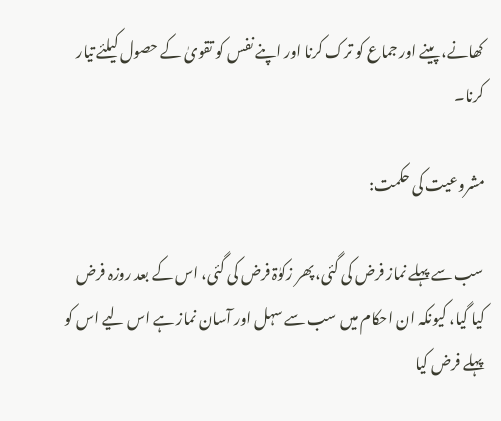کھانے، پینے اور جماع کو ترک کرنا اور اپنے نفس کو تقویٰ کے حصول کیلئے تیار کرنا۔

مشروعیت کی حکمت:

سب سے پہلے نماز فرض کی گئی، پھر زکوٰۃ فرض کی گئی، اس کے بعد روزہ فرض کیا گیا، کیونکہ ان احکام میں سب سے سہل اور آسان نماز ہے اس لیے اس کو پہلے فرض کیا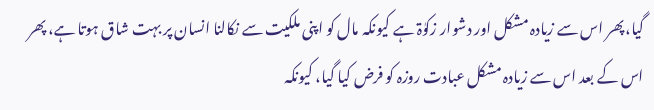گیا،پھر اس سے زیادہ مشکل اور دشوار زکوٰۃ ہے کیونکہ مال کو اپنی ملکیت سے نکالنا انسان پر بہت شاق ہوتا ہے، پھر اس کے بعد اس سے زیادہ مشکل عبادت روزہ کو فرض کیا گیا، کیونکہ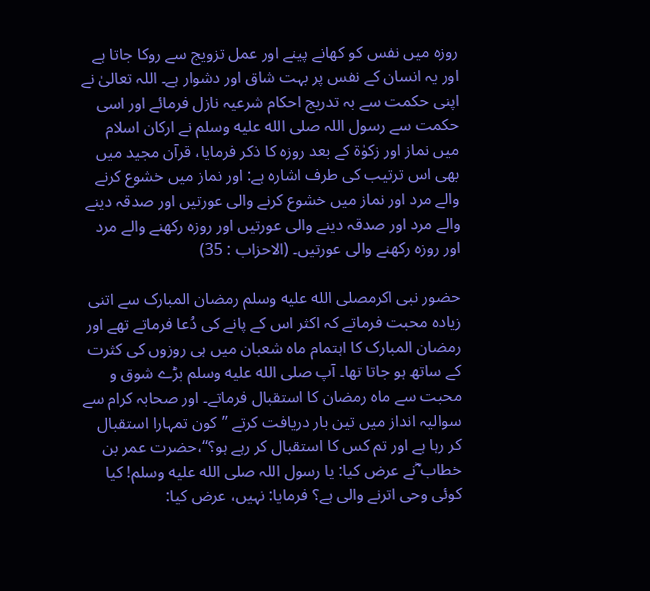روزہ میں نفس کو کھانے پینے اور عمل تزویج سے روکا جاتا ہے اور یہ انسان کے نفس پر بہت شاق اور دشوار ہے۔ اللہ تعالیٰ نے اپنی حکمت سے بہ تدریج احکام شرعیہ نازل فرمائے اور اسی حکمت سے رسول اللہ صلى الله عليه وسلم نے ارکان اسلام میں نماز اور زکوٰۃ کے بعد روزہ کا ذکر فرمایا، قرآن مجید میں بھی اس ترتیب کی طرف اشارہ ہے: اور نماز میں خشوع کرنے والے مرد اور نماز میں خشوع کرنے والی عورتیں اور صدقہ دینے والے مرد اور صدقہ دینے والی عورتیں اور روزہ رکھنے والے مرد اور روزہ رکھنے والی عورتیں۔ (الاحزاب : 35)

حضور نبی اکرمصلى الله عليه وسلم رمضان المبارک سے اتنی زیادہ محبت فرماتے کہ اکثر اس کے پانے کی دُعا فرماتے تھے اور رمضان المبارک کا اہتمام ماہ شعبان میں ہی روزوں کی کثرت کے ساتھ ہو جاتا تھا۔ آپ صلى الله عليه وسلم بڑے شوق و محبت سے ماہ رمضان کا استقبال فرماتے۔ اور صحابہ کرام سے سوالیہ انداز میں تین بار دریافت کرتے ’’کون تمہارا استقبال کر رہا ہے اور تم کس کا استقبال کر رہے ہو؟‘‘،حضرت عمر بن خطاب ؓنے عرض کیا: یا رسول اللہ صلى الله عليه وسلم! کیا کوئی وحی اترنے والی ہے؟ فرمایا: نہیں، عرض کیا: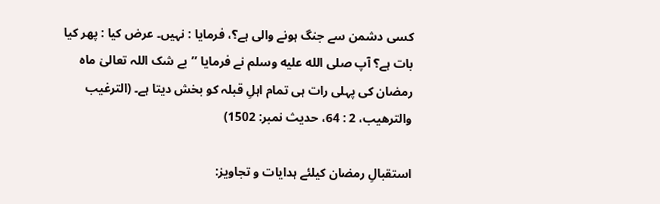کسی دشمن سے جنگ ہونے والی ہے؟، فرمایا : نہیں۔ عرض کیا : پھر کیا بات ہے؟ آپ صلى الله عليه وسلم نے فرمایا ’’بے شک اللہ تعالیٰ ماہ رمضان کی پہلی رات ہی تمام اہلِ قبلہ کو بخش دیتا ہے۔ (الترغیب والترھیب، 2 : 64، حدیث نمبر: 1502)

استقبالِ رمضان کیلئے ہدایات و تجاویز: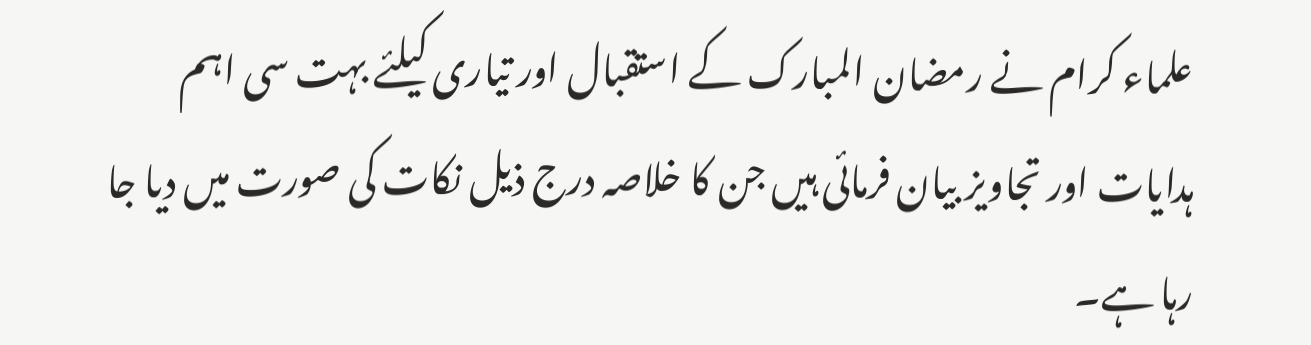علماء کرام نے رمضان المبارک کے استقبال اور تیاری کیلئے بہت سی اہم ہدایات اور تجاویز بیان فرمائی ہیں جن کا خلاصہ درج ذیل نکات کی صورت میں دیا جا رہا ہے۔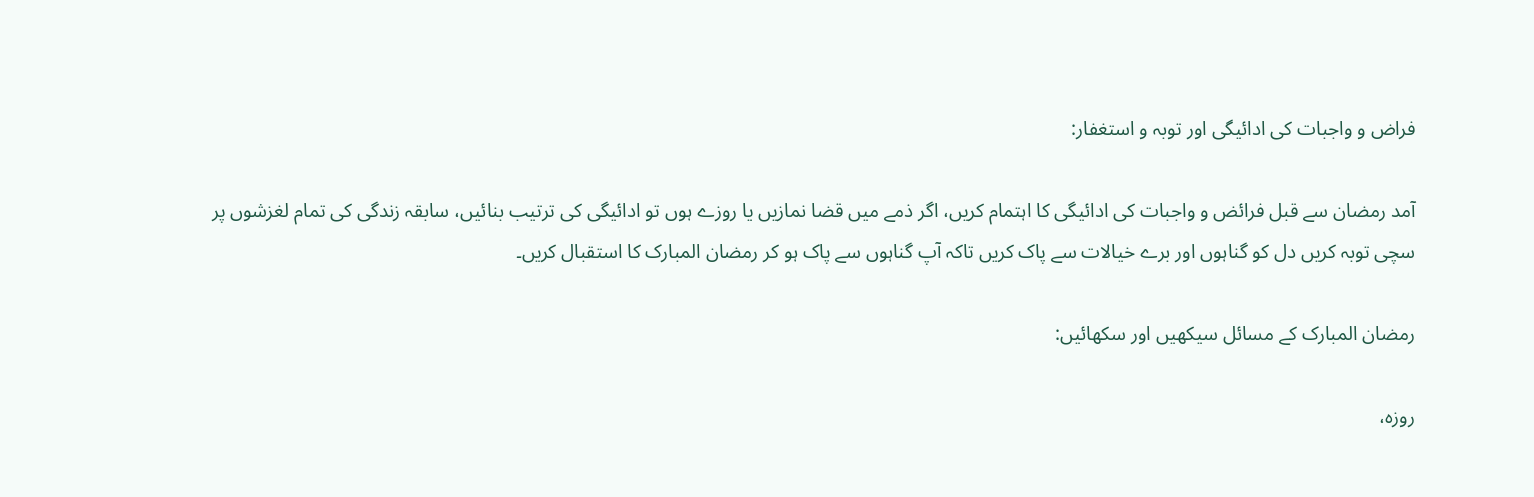فراض و واجبات کی ادائیگی اور توبہ و استغفار:

آمد رمضان سے قبل فرائض و واجبات کی ادائیگی کا اہتمام کریں، اگر ذمے میں قضا نمازیں یا روزے ہوں تو ادائیگی کی ترتیب بنائیں، سابقہ زندگی کی تمام لغزشوں پر سچی توبہ کریں دل کو گناہوں اور برے خیالات سے پاک کریں تاکہ آپ گناہوں سے پاک ہو کر رمضان المبارک کا استقبال کریں۔

رمضان المبارک کے مسائل سیکھیں اور سکھائیں:

روزہ،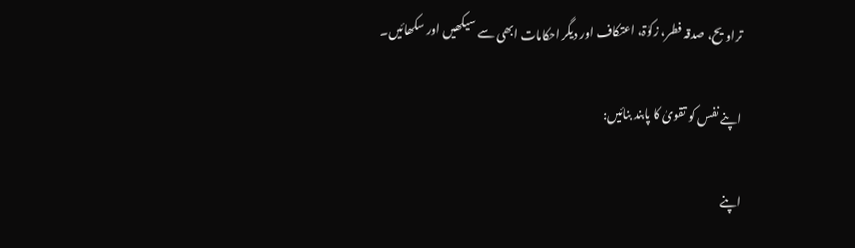تراویح، صدقہ فطر، زکوٰۃ، اعتکاف اور دیگر احکامات ابھی سے سیکھیں اور سکھائیں۔

اپنے نفس کو تقویٰ کا پابند بنائیں:

اپنے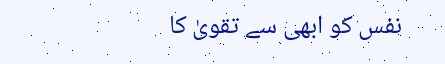نفس کو ابھی سے تقویٰ کا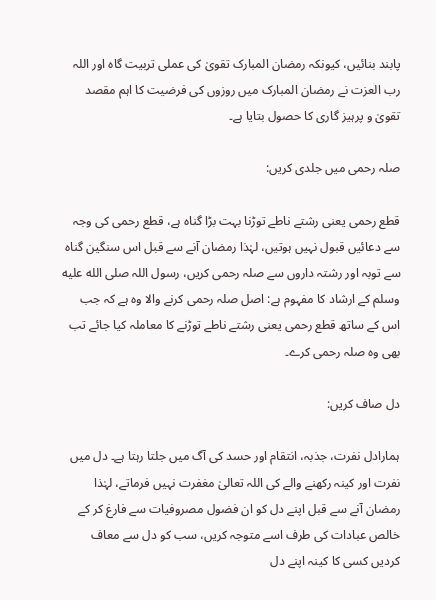پابند بنائیں، کیونکہ رمضان المبارک تقویٰ کی عملی تربیت گاہ اور اللہ رب العزت نے رمضان المبارک میں روزوں کی فرضیت کا اہم مقصد تقویٰ و پرہیز گاری کا حصول بتایا ہے۔

صلہ رحمی میں جلدی کریں:

قطع رحمی یعنی رشتے ناطے توڑنا بہت بڑا گناہ ہے، قطع رحمی کی وجہ سے دعائیں قبول نہیں ہوتیں، لہٰذا رمضان آنے سے قبل اس سنگین گناہ سے توبہ اور رشتہ داروں سے صلہ رحمی کریں، رسول اللہ صلى الله عليه وسلم کے ارشاد کا مفہوم ہے: اصل صلہ رحمی کرنے والا وہ ہے کہ جب اس کے ساتھ قطع رحمی یعنی رشتے ناطے توڑنے کا معاملہ کیا جائے تب بھی وہ صلہ رحمی کرے۔

دل صاف کریں:

ہمارادل نفرت، جذبہ، انتقام اور حسد کی آگ میں جلتا رہتا ہے۔ دل میں نفرت اور کینہ رکھنے والے کی اللہ تعالیٰ مغفرت نہیں فرماتے، لہٰذا رمضان آنے سے قبل اپنے دل کو ان فضول مصروفیات سے فارغ کر کے خالص عبادات کی طرف اسے متوجہ کریں، سب کو دل سے معاف کردیں کسی کا کینہ اپنے دل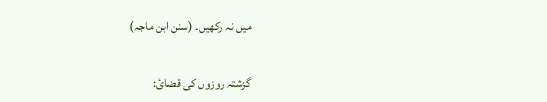میں نہ رکھیں۔ (سنن ابن ماجہ)

گزشتہ روزوں کی قضائ: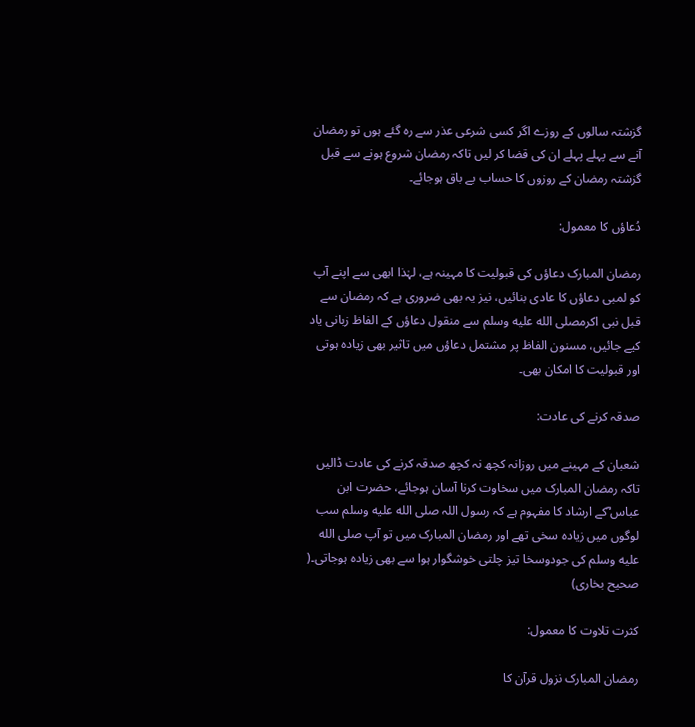گزشتہ سالوں کے روزے اگر کسی شرعی عذر سے رہ گئے ہوں تو رمضان آنے سے پہلے پہلے ان کی قضا کر لیں تاکہ رمضان شروع ہونے سے قبل گزشتہ رمضان کے روزوں کا حساب بے باق ہوجائے۔

دُعاؤں کا معمول:

رمضان المبارک دعاؤں کی قبولیت کا مہینہ ہے، لہٰذا ابھی سے اپنے آپ کو لمبی دعاؤں کا عادی بنائیں، نیز یہ بھی ضروری ہے کہ رمضان سے قبل نبی اکرمصلى الله عليه وسلم سے منقول دعاؤں کے الفاظ زبانی یاد کیے جائیں، مسنون الفاظ پر مشتمل دعاؤں میں تاثیر بھی زیادہ ہوتی اور قبولیت کا امکان بھی۔

صدقہ کرنے کی عادت:

شعبان کے مہینے میں روزانہ کچھ نہ کچھ صدقہ کرنے کی عادت ڈالیں تاکہ رمضان المبارک میں سخاوت کرنا آسان ہوجائے، حضرت ابن عباس ؓکے ارشاد کا مفہوم ہے کہ رسول اللہ صلى الله عليه وسلم سب لوگوں میں زیادہ سخی تھے اور رمضان المبارک میں تو آپ صلى الله عليه وسلم کی جودوسخا تیز چلتی خوشگوار ہوا سے بھی زیادہ ہوجاتی۔( صحیح بخاری)

کثرت تلاوت کا معمول:

رمضان المبارک نزول قرآن کا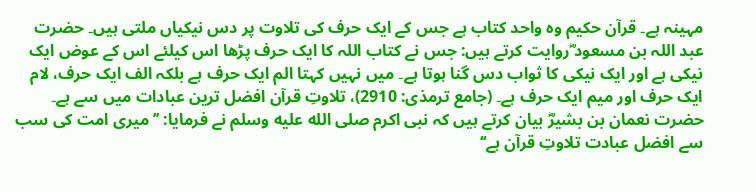مہینہ ہے۔ قرآن حکیم وہ واحد کتاب ہے جس کے ایک حرف کی تلاوت پر دس نیکیاں ملتی ہیں۔ حضرت عبد اللہ بن مسعود ؓروایت کرتے ہیں: جس نے کتاب اللہ کا ایک حرف پڑھا اس کیلئے اس کے عوض ایک نیکی ہے اور ایک نیکی کا ثواب دس گنا ہوتا ہے۔ میں نہیں کہتا الم ایک حرف ہے بلکہ الف ایک حرف، لام ایک حرف اور میم ایک حرف ہے۔ (جامع ترمذی: 2910)، تلاوتِ قرآن افضل ترین عبادات میں سے ہے۔ حضرت نعمان بن بشیرؓ بیان کرتے ہیں کہ نبی اکرم صلى الله عليه وسلم نے فرمایا: ’’میری امت کی سب سے افضل عبادت تلاوتِ قرآن ہے‘‘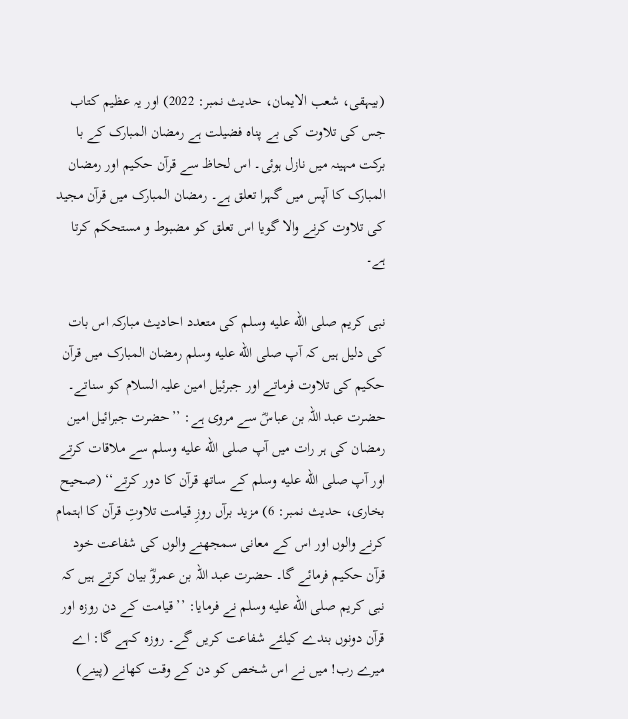(بیہقی، شعب الایمان، حدیث نمبر: 2022) اور یہ عظیم کتاب جس کی تلاوت کی بے پناہ فضیلت ہے رمضان المبارک کے با برکت مہینہ میں نازل ہوئی۔ اس لحاظ سے قرآن حکیم اور رمضان المبارک کا آپس میں گہرا تعلق ہے۔ رمضان المبارک میں قرآن مجید کی تلاوت کرنے والا گویا اس تعلق کو مضبوط و مستحکم کرتا ہے۔

نبی کریم صلى الله عليه وسلم کی متعدد احادیث مبارکہ اس بات کی دلیل ہیں کہ آپ صلى الله عليه وسلم رمضان المبارک میں قرآن حکیم کی تلاوت فرماتے اور جبرئیل امین علیہ السلام کو سناتے۔ حضرت عبد اللہ بن عباسؓ سے مروی ہے: ’’حضرت جبرائیل امین رمضان کی ہر رات میں آپ صلى الله عليه وسلم سے ملاقات کرتے اور آپ صلى الله عليه وسلم کے ساتھ قرآن کا دور کرتے‘‘ (صحیح بخاری، حدیث نمبر: 6) مزید برآں روزِ قیامت تلاوتِ قرآن کا اہتمام کرنے والوں اور اس کے معانی سمجھنے والوں کی شفاعت خود قرآن حکیم فرمائے گا۔ حضرت عبد اللہ بن عمروؓ بیان کرتے ہیں کہ نبی کریم صلى الله عليه وسلم نے فرمایا: ’’قیامت کے دن روزہ اور قرآن دونوں بندے کیلئے شفاعت کریں گے۔ روزہ کہے گا: اے میرے رب! میں نے اس شخص کو دن کے وقت کھانے (پینے)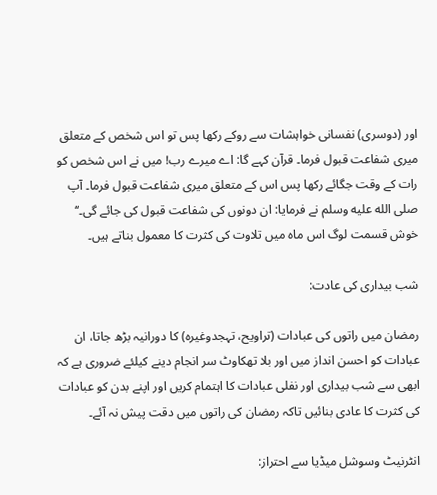اور (دوسری) نفسانی خواہشات سے روکے رکھا پس تو اس شخص کے متعلق میری شفاعت قبول فرما۔ قرآن کہے گا: اے میرے رب! میں نے اس شخص کو رات کے وقت جگائے رکھا پس اس کے متعلق میری شفاعت قبول فرما۔ آپ صلى الله عليه وسلم نے فرمایا: ان دونوں کی شفاعت قبول کی جائے گی۔‘‘ خوش قسمت لوگ اس ماہ میں تلاوت کی کثرت کا معمول بناتے ہیں۔

شب بیداری کی عادت:

رمضان میں راتوں کی عبادات (تراویح، تہجدوغیرہ) کا دورانیہ بڑھ جاتا، ان عبادات کو احسن انداز میں اور بلا تھکاوٹ سر انجام دینے کیلئے ضروری ہے کہ ابھی سے شب بیداری اور نفلی عبادات کا اہتمام کریں اور اپنے بدن کو عبادات کی کثرت کا عادی بنائیں تاکہ رمضان کی راتوں میں دقت پیش نہ آئے۔

انٹرنیٹ وسوشل میڈیا سے احتراز: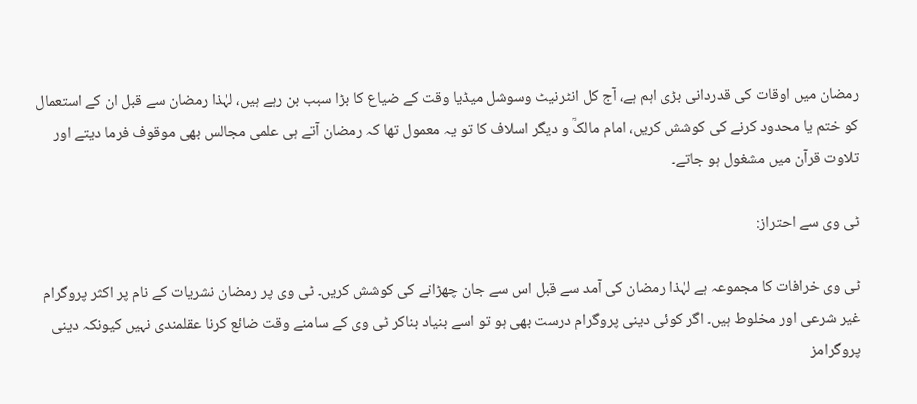رمضان میں اوقات کی قدردانی بڑی اہم ہے، آج کل انٹرنیٹ وسوشل میڈیا وقت کے ضیاع کا بڑا سبب بن رہے ہیں، لہٰذا رمضان سے قبل ان کے استعمال کو ختم یا محدود کرنے کی کوشش کریں، امام مالکؒ و دیگر اسلاف کا تو یہ معمول تھا کہ رمضان آتے ہی علمی مجالس بھی موقوف فرما دیتے اور تلاوت قرآن میں مشغول ہو جاتے۔

ٹی وی سے احتراز:

ٹی وی خرافات کا مجموعہ ہے لہٰذا رمضان کی آمد سے قبل اس سے جان چھڑانے کی کوشش کریں۔ ٹی وی پر رمضان نشریات کے نام پر اکثر پروگرام غیر شرعی اور مخلوط ہیں۔ اگر کوئی دینی پروگرام درست بھی ہو تو اسے بنیاد بناکر ٹی وی کے سامنے وقت ضائع کرنا عقلمندی نہیں کیونکہ دینی پروگرامز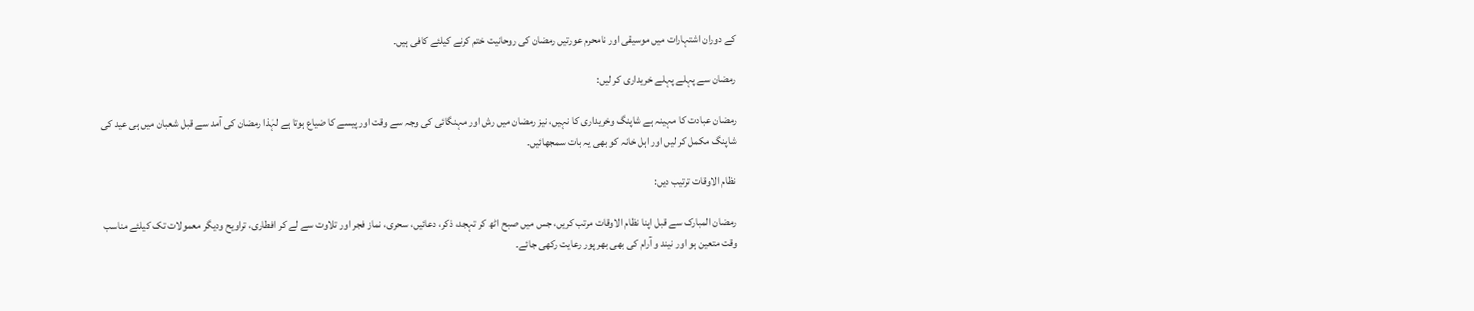کے دوران اشتہارات میں موسیقی اور نامحرم عورتیں رمضان کی روحانیت ختم کرنے کیلئے کافی ہیں۔

رمضان سے پہلے پہلے خریداری کر لیں:

رمضان عبادت کا مہینہ ہے شاپنگ وخریداری کا نہیں، نیز رمضان میں رش اور مہنگائی کی وجہ سے وقت اور پیسے کا ضیاع ہوتا ہے لہٰذا رمضان کی آمد سے قبل شعبان میں ہی عید کی شاپنگ مکمل کر لیں اور اہل خانہ کو بھی یہ بات سمجھائیں۔

نظام الاوقات ترتیب دیں:

رمضان المبارک سے قبل اپنا نظام الاوقات مرتب کریں، جس میں صبح اٹھ کر تہجد، ذکر، دعائیں، سحری، نماز فجر اور تلاوت سے لے کر افطاری، تراویح ودیگر معمولات تک کیلئے مناسب وقت متعین ہو اور نیند و آرام کی بھی بھر پور رعایت رکھی جائے۔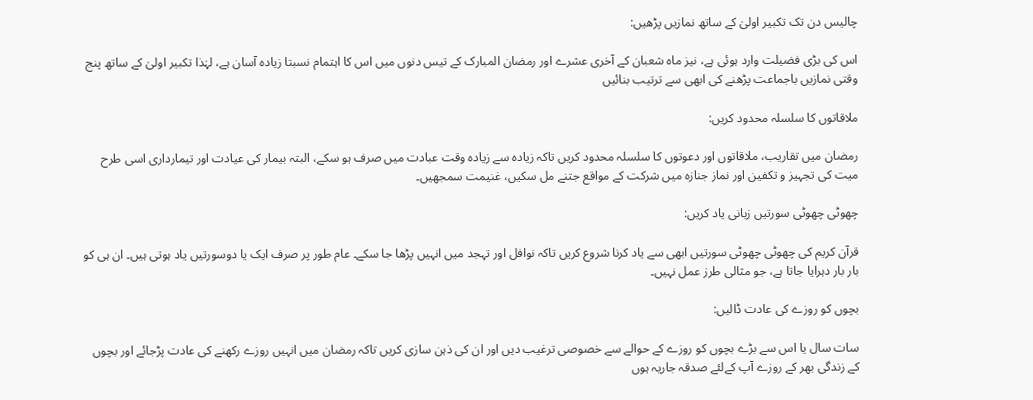چالیس دن تک تکبیر اولیٰ کے ساتھ نمازیں پڑھیں:

اس کی بڑی فضیلت وارد ہوئی ہے، نیز ماہ شعبان کے آخری عشرے اور رمضان المبارک کے تیس دنوں میں اس کا اہتمام نسبتا زیادہ آسان ہے، لہٰذا تکبیر اولیٰ کے ساتھ پنج وقتی نمازیں باجماعت پڑھنے کی ابھی سے ترتیب بنائیں

ملاقاتوں کا سلسلہ محدود کریں:

رمضان میں تقاریب، ملاقاتوں اور دعوتوں کا سلسلہ محدود کریں تاکہ زیادہ سے زیادہ وقت عبادت میں صرف ہو سکے، البتہ بیمار کی عیادت اور تیمارداری اسی طرح میت کی تجہیز و تکفین اور نماز جنازہ میں شرکت کے مواقع جتنے مل سکیں، غنیمت سمجھیں۔

چھوٹی چھوٹی سورتیں زبانی یاد کریں:

قرآن کریم کی چھوٹی چھوٹی سورتیں ابھی سے یاد کرنا شروع کریں تاکہ نوافل اور تہجد میں انہیں پڑھا جا سکے۔ عام طور پر صرف ایک یا دوسورتیں یاد ہوتی ہیں۔ ان ہی کو بار بار دہرایا جاتا ہے، جو مثالی طرز عمل نہیں۔

بچوں کو روزے کی عادت ڈالیں:

سات سال یا اس سے بڑے بچوں کو روزے کے حوالے سے خصوصی ترغیب دیں اور ان کی ذہن سازی کریں تاکہ رمضان میں انہیں روزے رکھنے کی عادت پڑجائے اور بچوں کے زندگی بھر کے روزے آپ کےلئے صدقہ جاریہ ہوں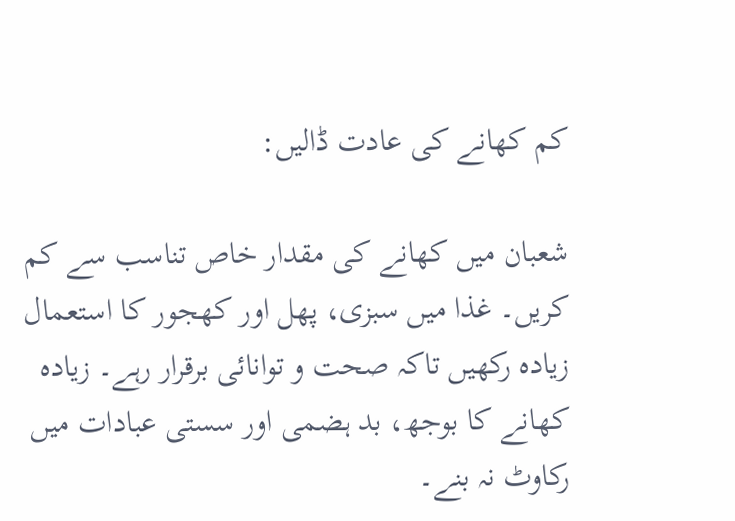کم کھانے کی عادت ڈالیں:

شعبان میں کھانے کی مقدار خاص تناسب سے کم کریں۔ غذا میں سبزی، پھل اور کھجور کا استعمال زیادہ رکھیں تاکہ صحت و توانائی برقرار رہے۔ زیادہ کھانے کا بوجھ، بد ہضمی اور سستی عبادات میں رکاوٹ نہ بنے۔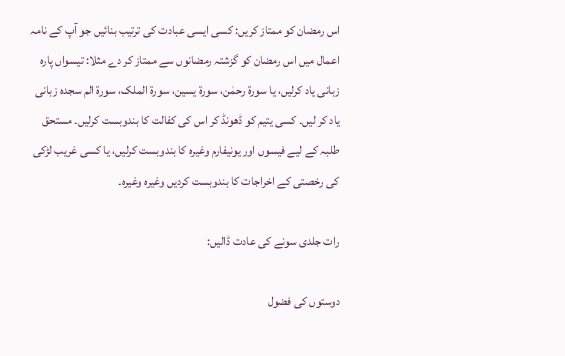اس رمضان کو ممتاز کریں: کسی ایسی عبادت کی ترتیب بنائیں جو آپ کے نامہ اعمال میں اس رمضان کو گزشتہ رمضانوں سے ممتاز کر دے مثلا: تیسواں پارہ زبانی یاد کرلیں، یا سورة رحمٰن، سورة یسین، سورة الملک، سورة الم سجدہ زبانی یاد کر لیں۔ کسی یتیم کو ڈھونڈ کر اس کی کفالت کا بندوبست کرلیں۔ مستحق طلبہ کے لیے فیسوں اور یونیفارم وغیرہ کا بندوبست کرلیں، یا کسی غریب لڑکی کی رخصتی کے اخراجات کا بندوبست کردیں وغیرہ وغیرہ۔

رات جلدی سونے کی عادت ڈالیں:

دوستوں کی فضول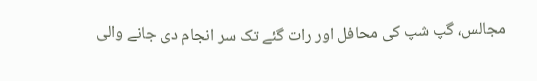مجالس، گپ شپ کی محافل اور رات گئے تک سر انجام دی جانے والی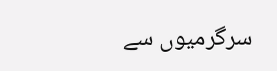سرگرمیوں سے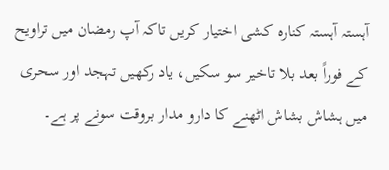آہستہ آہستہ کنارہ کشی اختیار کریں تاکہ آپ رمضان میں تراویح کے فوراً بعد بلا تاخیر سو سکیں، یاد رکھیں تہجد اور سحری میں ہشاش بشاش اٹھنے کا دارو مدار بروقت سونے پر ہے۔